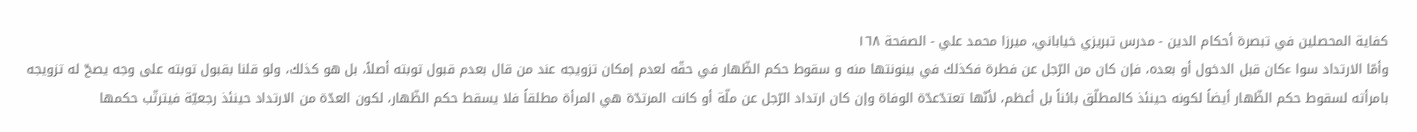كفاية المحصلين في تبصرة أحكام الدين - مدرس تبريزي خياباني، ميرزا محمد علي - الصفحة ١٦٨
وأمّا الارتداد سوا ءكان قبل الدخول أو بعده، فإن كان من الرّجل عن فطرة فكذلك في بينونتها منه و سقوط حكم الظّهار في حقّه لعدم إمكان تزويجه عند من قال بعدم قبول توبته أصلاً، بل هو كذلك، ولو قلنا بقبول توبته على وجه يصحّ له تزويجه بامرأته لسقوط حكم الظّهار أيضاً لكونه حينئذ كالمطلّق بائناً بل أعظم، لأنّها تعتدّعدّة الوفاة وإن كان ارتداد الرّجل عن ملّة أو كانت المرتدّة هي المرأة مطلقاً فلا يسقط حكم الظّهار، لكون العدّة من الارتداد حينئذ رجعيّة فيترتّب حكمها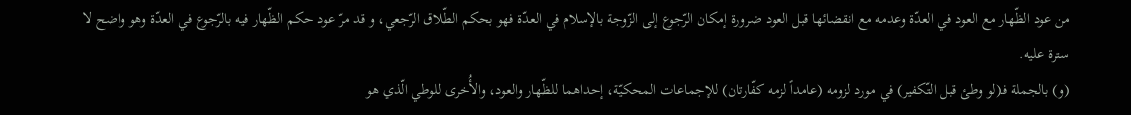من عود الظّهار مع العود في العدّة وعدمه مع انقضائها قبل العود ضرورة إمكان الرّجوع إلى الزّوجة بالإسلام في العدّة فهو بحكم الطّلاق الرّجعي، و قد مرّ عود حكم الظّهار فيه بالرّجوع في العدّة وهو واضح لا سترة عليه.
(و) بالجملة فـ(لو وطئ قبل التّكفير) في مورد لزومه (عامداً لزمه كفّارتان) للإجماعات المحكيّة، إحداهما للظّهار والعود، والأُخرى للوطي الّذي هو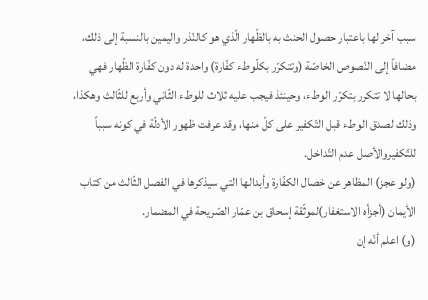سبب آخر لها باعتبار حصول الحنث به بالظّهار الّذي هو كالنّذر واليمين بالنسبة إلى ذلك، مضافاً إلى النّصوص الخاصّة (وتتكرّر بكلّوطء كفّارة) واحدة له دون كفّارة الظّهار فهي بحالها لا تتكرر بتكرّر الوطء، وحينئذ فيجب عليه ثلاث للوطء الثّاني وأربع للثّالث وهكذا، وذلك لصدق الوطء قبل التّكفير على كلّ منها، وقد عرفت ظهور الأدلّة في كونه سبباً للتّكفيروالأصل عدم التّداخل.
(ولو عجز) المظاهر عن خصال الكفّارة وأبدالها التي سيذكرها في الفصل الثّالث من كتاب الأيمان (أجزأه الاستغفار)لموثّقة إسحاق بن عمّار الصّريحة في المضمار.
(و) اعلم أنّه إن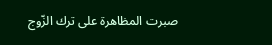صبرت المظاهرة على ترك الزّوج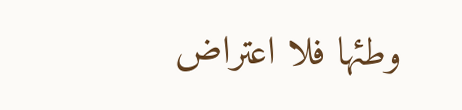وطئها فلا اعتراض